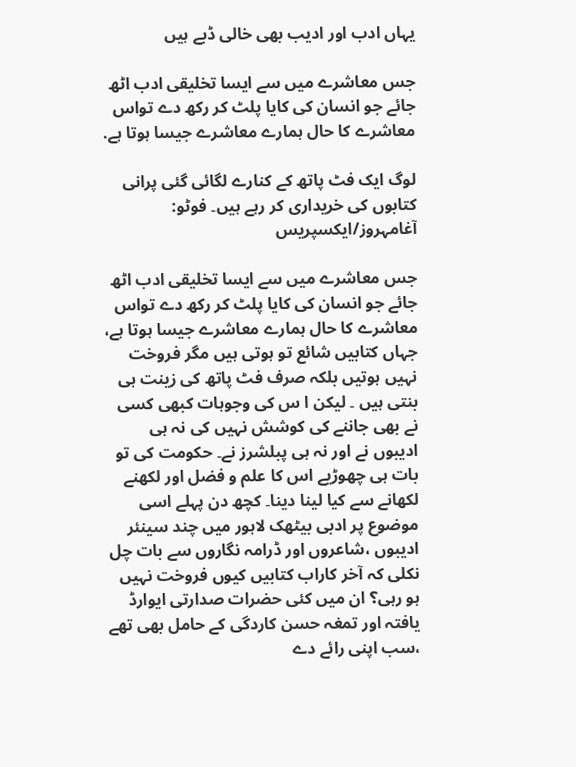یہاں ادب اور ادیب بھی خالی ڈبے ہیں

جس معاشرے میں سے ایسا تخلیقی ادب اٹھ جائے جو انسان کی کایا پلٹ کر رکھ دے تواس معاشرے کا حال ہمارے معاشرے جیسا ہوتا ہے.

لوگ ایک فٹ پاتھ کے کنارے لگائی گئی پرانی کتابوں کی خریداری کر رہے ہیں۔ فوٹو: آغامہروز/ایکسپریس

جس معاشرے میں سے ایسا تخلیقی ادب اٹھ جائے جو انسان کی کایا پلٹ کر رکھ دے تواس معاشرے کا حال ہمارے معاشرے جیسا ہوتا ہے، جہاں کتابیں شائع تو ہوتی ہیں مگر فروخت نہیں ہوتیں بلکہ صرف فٹ پاتھ کی زینت ہی بنتی ہیں ۔ لیکن ا س کی وجوہات کبھی کسی نے بھی جاننے کی کوشش نہیں کی نہ ہی ادیبوں نے اور نہ ہی پبلشرز نے۔ حکومت کی تو بات ہی چھوڑیے اس کا علم و فضل اور لکھنے لکھانے سے کیا لینا دینا۔ کچھ دن پہلے اسی موضوع پر ادبی بیٹھک لاہور میں چند سینئر ادیبوں ،شاعروں اور ڈرامہ نگاروں سے بات چل نکلی کہ آخر کاراب کتابیں کیوں فروخت نہیں ہو رہی؟ ان میں کئی حضرات صدارتی ایوارڈ یافتہ اور تمغہ حسن کاردگی کے حامل بھی تھے ،سب اپنی رائے دے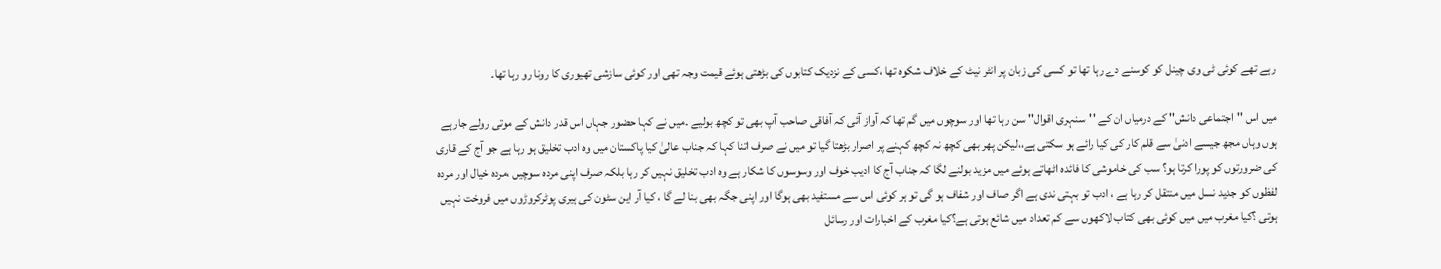رہے تھے کوئی ٹی وی چینل کو کوسنے دے رہا تھا تو کسی کی زبان پر انٹر نیٹ کے خلاف شکوہ تھا ،کسی کے نزدیک کتابوں کی بڑھتی ہوئے قیمت وجہ تھی اور کوئی سازشی تھیوری کا رونا رو رہا تھا۔

میں اس ''اجتماعی دانش'' کے درمیاں ان کے ''سنہری اقوال'' سن رہا تھا اور سوچوں میں گم تھا کہ آواز آئی کہ آفاقی صاحب آپ بھی تو کچھ بولیے ۔میں نے کہا حضور جہاں اس قدر دانش کے موتی رولے جارہے ہوں وہاں مجھ جیسے ادنیٰ سے قلم کار کی کیا رائے ہو سکتی ہے،،لیکن پھر بھی کچھ نہ کچھ کہنے پر اصرار بڑھتا گیا تو میں نے صرف اتنا کہا کہ جناب عالیٰ کیا پاکستان میں وہ ادب تخلیق ہو رہا ہے جو آج کے قاری کی ضرورتوں کو پورا کرتا ہو؟ سب کی خاموشی کا فائدہ اٹھاتے ہوئے میں مزید بولنے لگا کہ جناب آج کا ادیب خوف اور وسوسوں کا شکار ہے وہ ادب تخلیق نہیں کر رہا بلکہ صرف اپنی مردہ سوچیں ،مردہ خیال اور مردہ لفظوں کو جدید نسل میں منتقل کر رہا ہے ، ادب تو بہتی ندی ہے اگر صاف اور شفاف ہو گی تو ہر کوئی اس سے مستفید بھی ہوگا اور اپنی جگہ بھی بنا لے گا ، کیا آر این سٹون کی ہیری پوٹرکروڑوں میں فروخت نہیں ہوتی ؟کیا مغرب میں میں کوئی بھی کتاب لاکھوں سے کم تعداد میں شائع ہوتی ہے؟کیا مغرب کے اخبارات اور رسائل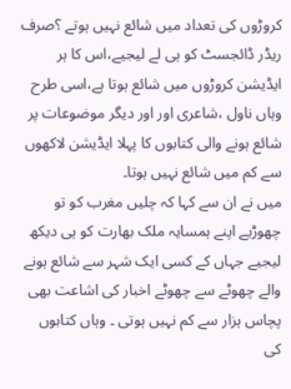کروڑوں کی تعداد میں شائع نہیں ہوتے ؟صرف ریڈر ڈائجسٹ کو ہی لے لیجیے،اس کا ہر ایڈیشن کروڑوں میں شائع ہوتا ہے،اسی طرح وہاں ناول ،شاعری اور اور دیگر موضوعات پر شائع ہونے والی کتابوں کا پہلا ایڈیشن لاکھوں سے کم میں شائع نہیں ہوتا۔
میں نے ان سے کہا کہ چلیں مغرب کو تو چھوڑیے اپنے ہمسایہ ملک بھارت کو ہی دیکھ لیجیے جہاں کے کسی ایک شہر سے شائع ہونے والے چھوٹے سے چھوٹے اخبار کی اشاعت بھی پچاس ہزار سے کم نہیں ہوتی ۔ وہاں کتابوں کی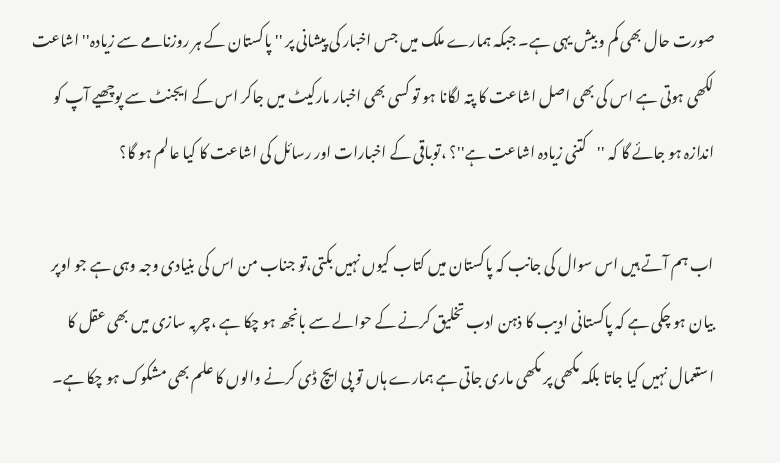صورت حال بھی کم و بیش یہی ہے۔ جبکہ ہمارے ملک میں جس اخبار کی پیشانی پر '' پاکستان کے ہر روزنامے سے زیادہ'' اشاعت لکھی ہوتی ہے اس کی بھی اصل اشاعت کا پتہ لگانا ہو تو کسی بھی اخبار مارکیٹ میں جاکر اس کے ایجنٹ سے پوچھیے آپ کو اندازہ ہو جائے گا کہ ''کتنی زیادہ اشاعت ہے''؟ ،توباقی کے اخبارات اور رسائل کی اشاعت کا کیا عالم ہو گا؟

اب ہم آتے ہیں اس سوال کی جانب کہ پاکستان میں کتاب کیوں نہیں بکتی،تو جناب من اس کی بنیادی وجہ وہی ہے جو اوپر بیان ہو چکی ہے کہ پاکستانی ادیب کا ذہن ادب تخلیق کرنے کے حوالے سے بانجھ ہو چکا ہے ،چربہ سازی میں بھی عقل کا استعمال نہیں کیا جاتا بلکہ مکھی پر مکھی ماری جاتی ہے ہمارے ہاں تو پی ایچ ڈی کرنے والوں کا علم بھی مشکوک ہو چکا ہے۔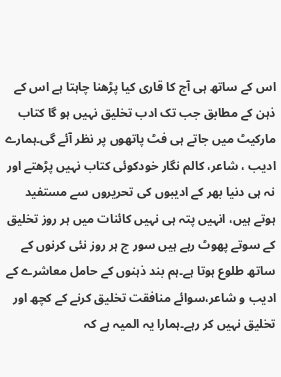اس کے ساتھ ہی آج کا قاری کیا پڑھنا چاہتا ہے اس کے ذہن کے مطابق جب تک ادب تخلیق نہیں ہو گا کتاب مارکیٹ میں جاتے ہی فٹ پاتھوں پر نظر آئے گی۔ہمارے ادیب ، شاعر، کالم نگار خودکوئی کتاب نہیں پڑھتے اور نہ ہی دنیا بھر کے ادیبوں کی تحریروں سے مستفید ہوتے ہیں، انہیں پتہ ہی نہیں کائنات میں ہر روز تخلیق کے سوتے پھوٹ رہے ہیں سور ج ہر روز نئی کرنوں کے ساتھ طلوع ہوتا ہے۔ہم بند ذہنوں کے حامل معاشرے کے ادیب و شاعر،سوائے منافقت تخلیق کرنے کے کچھ اور تخلیق نہیں کر رہے۔ہمارا یہ المیہ ہے کہ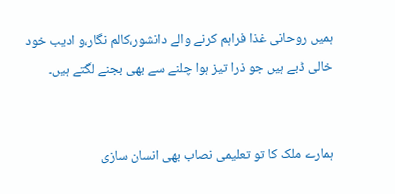ہمیں روحانی غذا فراہم کرنے والے دانشور،کالم نگار،و ادیب خود خالی ڈبے ہیں جو ذرا تیز ہوا چلنے سے بھی بجنے لگتے ہیں۔


ہمارے ملک کا تو تعلیمی نصاب بھی انسان سازی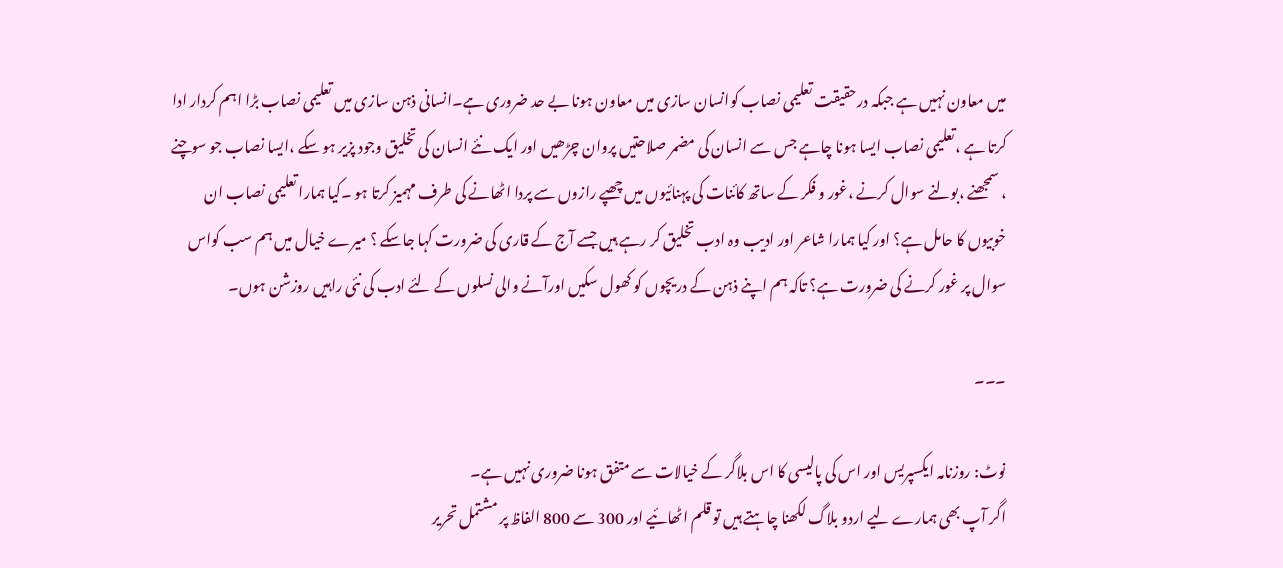میں معاون نہیں ہے جبکہ درحقیقت تعلیمی نصاب کوانسان سازی میں معاون ہونا بے حد ضروری ہے۔انسانی ذہن سازی میں تعلیمی نصاب بڑا اہم کردار ادا کرتا ہے ،تعلیمی نصاب ایسا ہونا چاہے جس سے انسان کی مضمر صلاحتیں پروان چڑھیں اور ایک نئے انسان کی تخلیق وجود پزیر ہو سکے ،ایسا نصاب جو سوچنے ، سمجھنے ،بولنے سوال کرنے ،غور و فکر کے ساتھ کائنات کی پہنائیوں میں چھپے رازوں سے پردا اٹھانے کی طرف مہمیز کرتا ہو ۔کیا ہمارا تعلیمی نصاب ان خوبیوں کا حامل ہے؟ اور کیا ہمارا شاعر اور ادیب وہ ادب تخلیق کر رہے ہیں جسے آج کے قاری کی ضرورت کہا جاسکے ؟ میرے خیال میں ہم سب کواس سوال پر غور کرنے کی ضرورت ہے؟ تاکہ ہم اپنے ذہن کے دریچوں کو کھول سکیں اورآنے والی نسلوں کے لئے ادب کی نئی راہیں روزشن ہوں۔

۔۔۔

نوٹ: روزنامہ ایکسپریس اور اس کی پالیسی کا اس بلاگر کے خیالات سے متفق ہونا ضروری نہیں ہے۔
اگر آپ بھی ہمارے لیے اردو بلاگ لکھنا چاہتے ہیں تو قلم اٹھائیے اور 300 سے 800 الفاظ پر مشتمل تحریر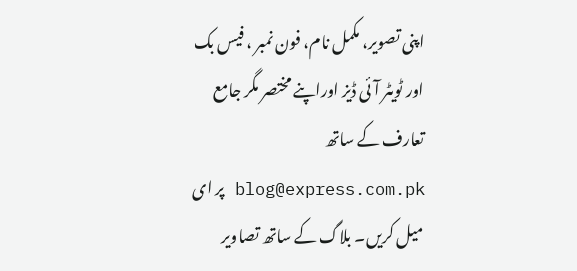اپنی تصویر، مکمل نام، فون نمبر ، فیس بک اور ٹویٹر آئی ڈیز اوراپنے مختصر مگر جامع تعارف کے ساتھ blog@express.com.pk پر ای میل کریں۔ بلاگ کے ساتھ تصاویر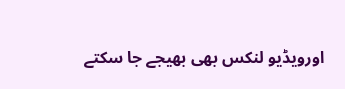اورویڈیو لنکس بھی بھیجے جا سکتے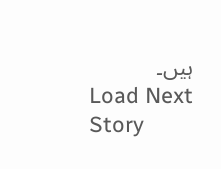ہیں۔
Load Next Story